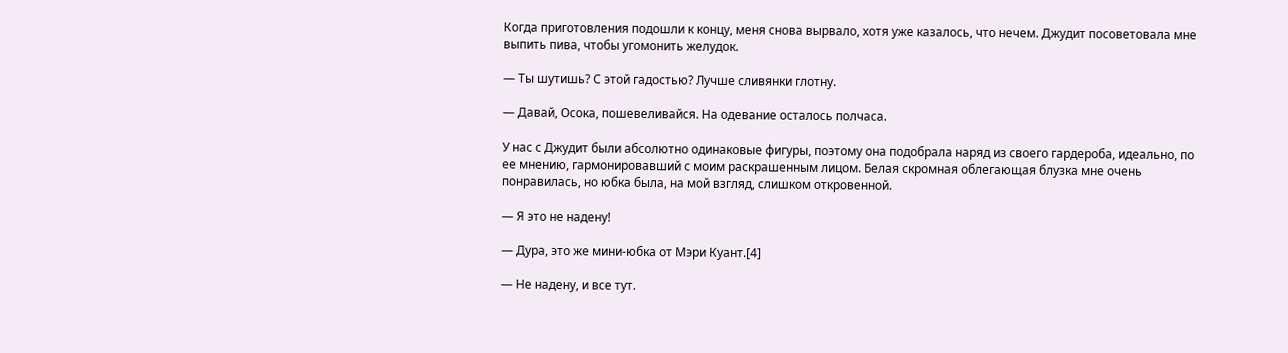Когда приготовления подошли к концу, меня снова вырвало, хотя уже казалось, что нечем. Джудит посоветовала мне выпить пива, чтобы угомонить желудок.

— Ты шутишь? С этой гадостью? Лучше сливянки глотну.

— Давай, Осока, пошевеливайся. На одевание осталось полчаса.

У нас с Джудит были абсолютно одинаковые фигуры, поэтому она подобрала наряд из своего гардероба, идеально, по ее мнению, гармонировавший с моим раскрашенным лицом. Белая скромная облегающая блузка мне очень понравилась, но юбка была, на мой взгляд, слишком откровенной.

— Я это не надену!

— Дура, это же мини-юбка от Мэри Куант.[4]

— Не надену, и все тут.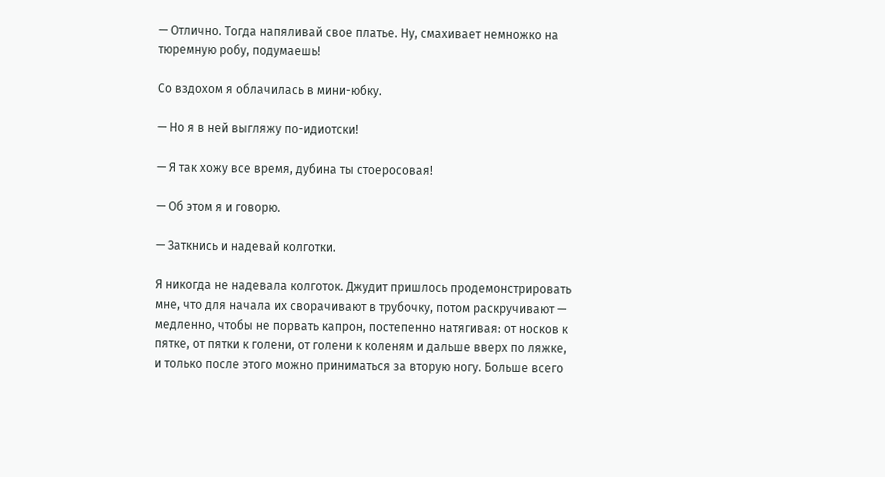— Отлично. Тогда напяливай свое платье. Ну, смахивает немножко на тюремную робу, подумаешь!

Со вздохом я облачилась в мини-юбку.

— Но я в ней выгляжу по-идиотски!

— Я так хожу все время, дубина ты стоеросовая!

— Об этом я и говорю.

— Заткнись и надевай колготки.

Я никогда не надевала колготок. Джудит пришлось продемонстрировать мне, что для начала их сворачивают в трубочку, потом раскручивают — медленно, чтобы не порвать капрон, постепенно натягивая: от носков к пятке, от пятки к голени, от голени к коленям и дальше вверх по ляжке, и только после этого можно приниматься за вторую ногу. Больше всего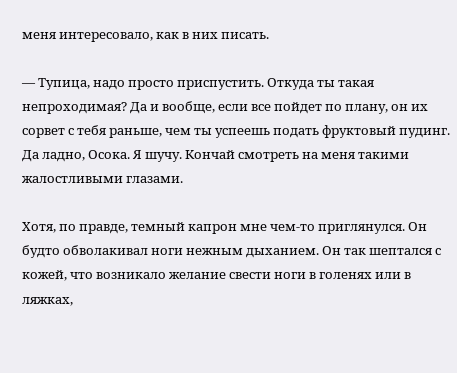меня интересовало, как в них писать.

— Тупица, надо просто приспустить. Откуда ты такая непроходимая? Да и вообще, если все пойдет по плану, он их сорвет с тебя раньше, чем ты успеешь подать фруктовый пудинг. Да ладно, Осока. Я шучу. Кончай смотреть на меня такими жалостливыми глазами.

Хотя, по правде, темный капрон мне чем-то приглянулся. Он будто обволакивал ноги нежным дыханием. Он так шептался с кожей, что возникало желание свести ноги в голенях или в ляжках,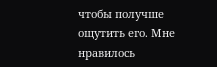чтобы получше ощутить его. Мне нравилось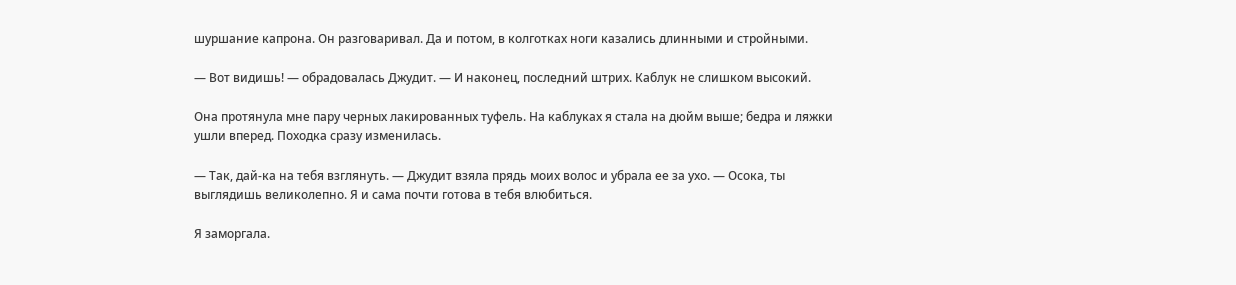шуршание капрона. Он разговаривал. Да и потом, в колготках ноги казались длинными и стройными.

— Вот видишь! — обрадовалась Джудит. — И наконец, последний штрих. Каблук не слишком высокий.

Она протянула мне пару черных лакированных туфель. На каблуках я стала на дюйм выше; бедра и ляжки ушли вперед. Походка сразу изменилась.

— Так, дай-ка на тебя взглянуть. — Джудит взяла прядь моих волос и убрала ее за ухо. — Осока, ты выглядишь великолепно. Я и сама почти готова в тебя влюбиться.

Я заморгала.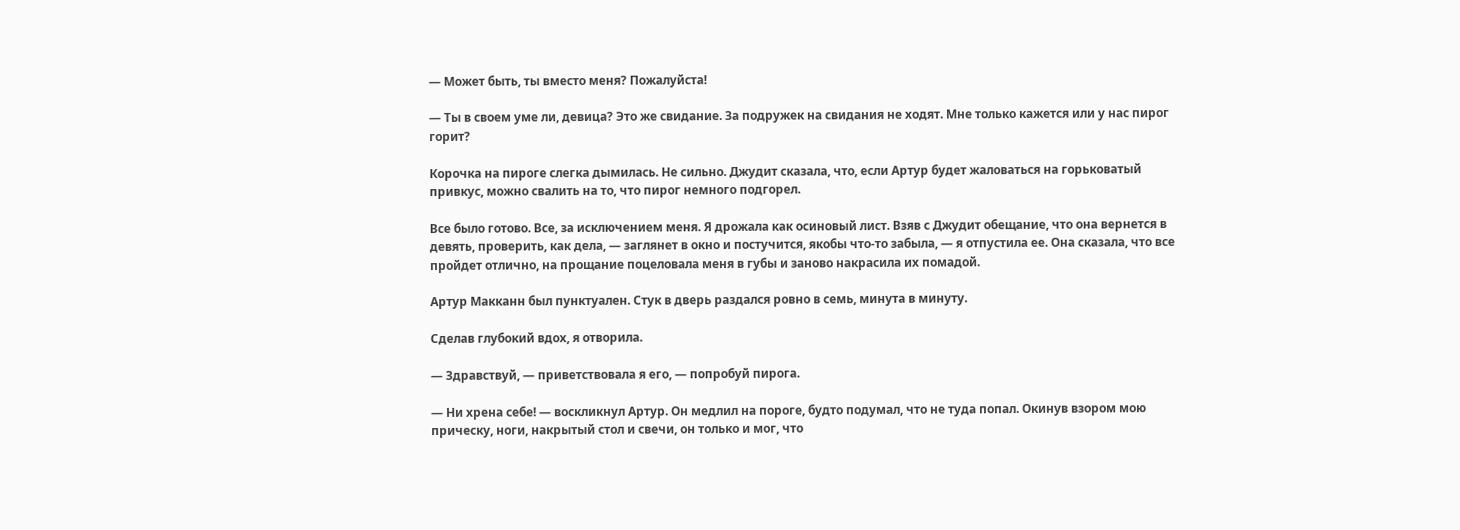— Может быть, ты вместо меня? Пожалуйста!

— Ты в своем уме ли, девица? Это же свидание. За подружек на свидания не ходят. Мне только кажется или у нас пирог горит?

Корочка на пироге слегка дымилась. Не сильно. Джудит сказала, что, если Артур будет жаловаться на горьковатый привкус, можно свалить на то, что пирог немного подгорел.

Все было готово. Все, за исключением меня. Я дрожала как осиновый лист. Взяв с Джудит обещание, что она вернется в девять, проверить, как дела, — заглянет в окно и постучится, якобы что-то забыла, — я отпустила ее. Она сказала, что все пройдет отлично, на прощание поцеловала меня в губы и заново накрасила их помадой.

Артур Макканн был пунктуален. Стук в дверь раздался ровно в семь, минута в минуту.

Сделав глубокий вдох, я отворила.

— Здравствуй, — приветствовала я его, — попробуй пирога.

— Ни хрена себе! — воскликнул Артур. Он медлил на пороге, будто подумал, что не туда попал. Окинув взором мою прическу, ноги, накрытый стол и свечи, он только и мог, что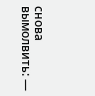снова вымолвить: —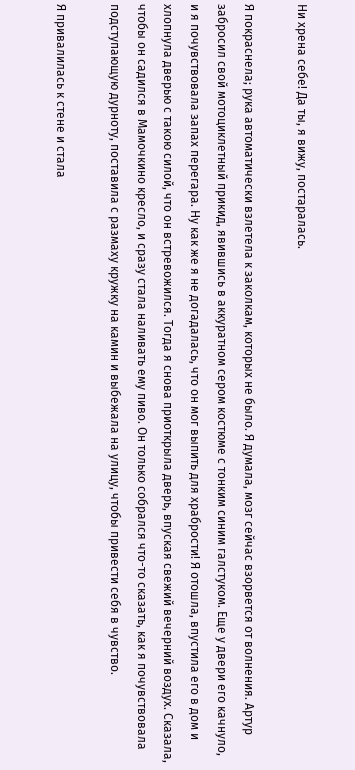Ни хрена себе! Да ты, я вижу, постаралась.

Я покраснела; рука автоматически взлетела к заколкам, которых не было. Я думала, мозг сейчас взорвется от волнения. Артур забросил свой мотоциклетный прикид, явившись в аккуратном сером костюме с тонким синим галстуком. Еще у двери его качнуло, и я почувствовала запах перегара. Ну как же я не догадалась, что он мог выпить для храбрости! Я отошла, впустила его в дом и хлопнула дверью с такою силой, что он встревожился. Тогда я снова приоткрыла дверь, впуская свежий вечерний воздух. Сказала, чтобы он садился в Мамочкино кресло, и сразу стала наливать ему пиво. Он только собрался что-то сказать, как я почувствовала подступающую дурноту, поставила с размаху кружку на камин и выбежала на улицу, чтобы привести себя в чувство.

Я привалилась к стене и стала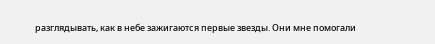разглядывать, как в небе зажигаются первые звезды. Они мне помогали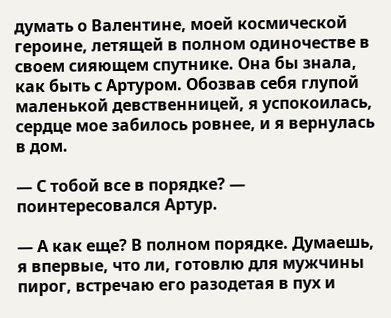думать о Валентине, моей космической героине, летящей в полном одиночестве в своем сияющем спутнике. Она бы знала, как быть с Артуром. Обозвав себя глупой маленькой девственницей, я успокоилась, сердце мое забилось ровнее, и я вернулась в дом.

— С тобой все в порядке? — поинтересовался Артур.

— А как еще? В полном порядке. Думаешь, я впервые, что ли, готовлю для мужчины пирог, встречаю его разодетая в пух и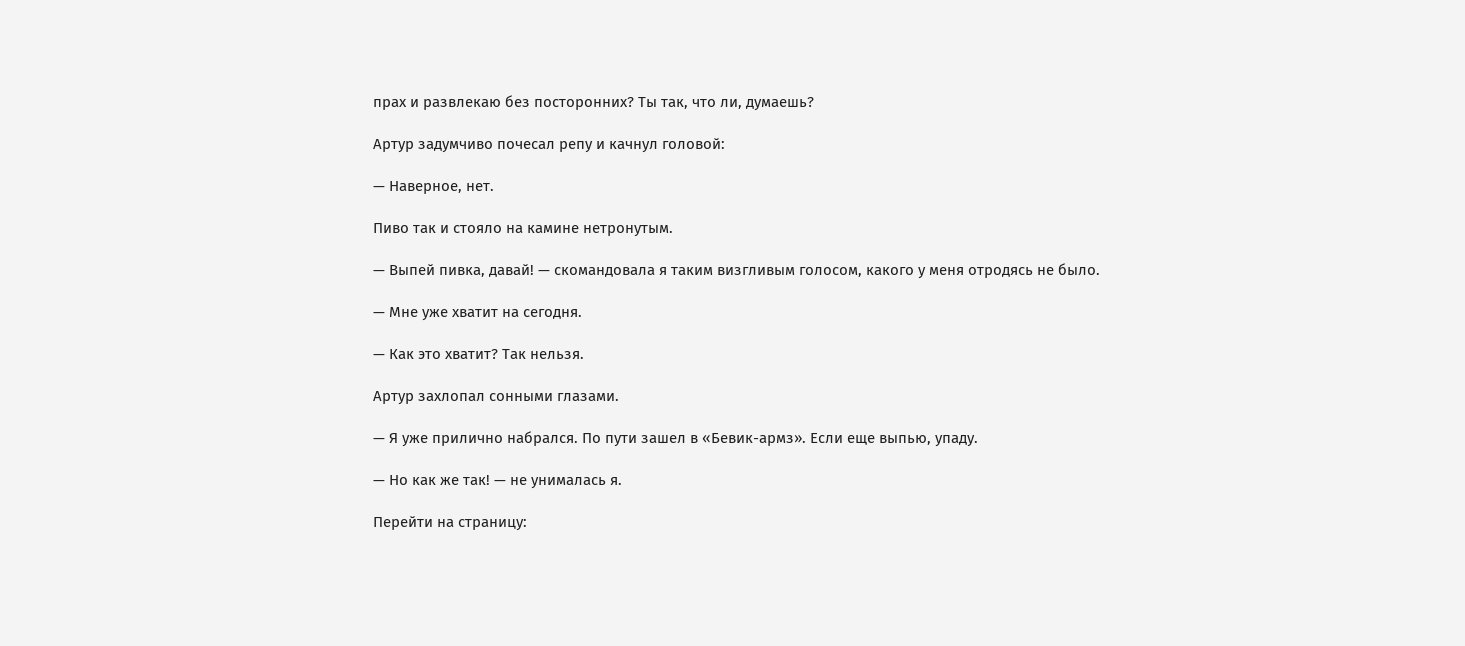прах и развлекаю без посторонних? Ты так, что ли, думаешь?

Артур задумчиво почесал репу и качнул головой:

— Наверное, нет.

Пиво так и стояло на камине нетронутым.

— Выпей пивка, давай! — скомандовала я таким визгливым голосом, какого у меня отродясь не было.

— Мне уже хватит на сегодня.

— Как это хватит? Так нельзя.

Артур захлопал сонными глазами.

— Я уже прилично набрался. По пути зашел в «Бевик-армз». Если еще выпью, упаду.

— Но как же так! — не унималась я.

Перейти на страницу: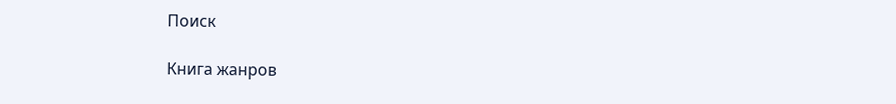Поиск

Книга жанров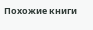Похожие книги